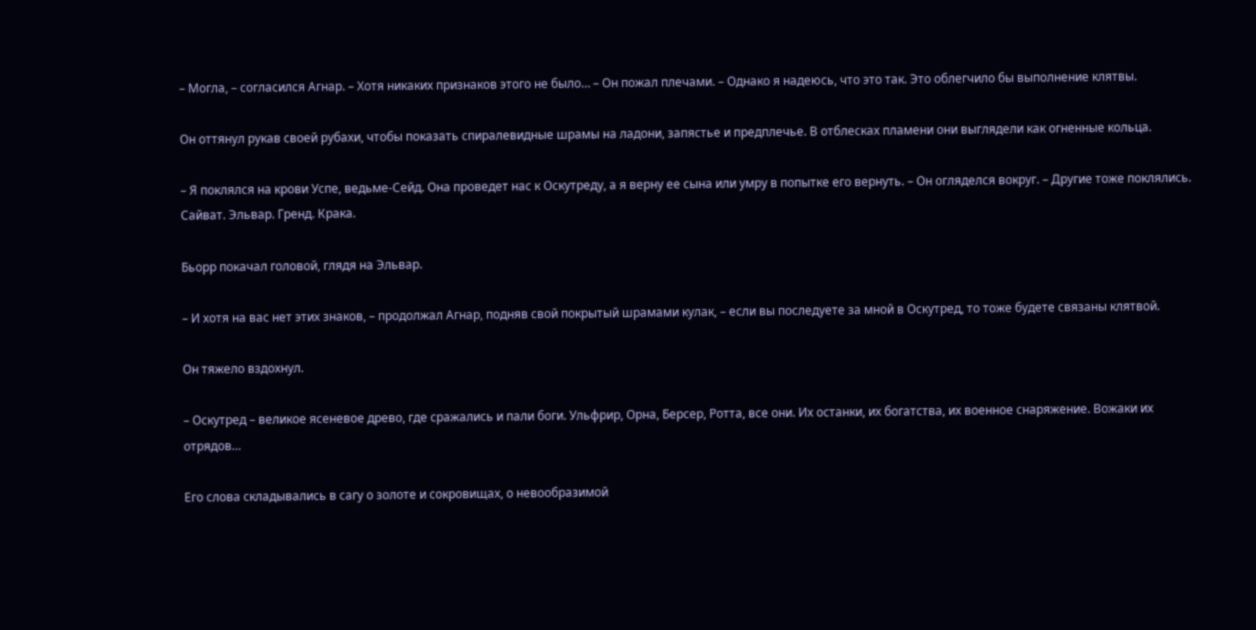– Могла, – согласился Агнар. – Хотя никаких признаков этого не было… – Он пожал плечами. – Однако я надеюсь, что это так. Это облегчило бы выполнение клятвы.

Он оттянул рукав своей рубахи, чтобы показать спиралевидные шрамы на ладони, запястье и предплечье. В отблесках пламени они выглядели как огненные кольца.

– Я поклялся на крови Успе, ведьме-Сейд. Она проведет нас к Оскутреду, а я верну ее сына или умру в попытке его вернуть. – Он огляделся вокруг. – Другие тоже поклялись. Сайват. Эльвар. Гренд. Крака.

Бьорр покачал головой, глядя на Эльвар.

– И хотя на вас нет этих знаков, – продолжал Агнар, подняв свой покрытый шрамами кулак, – если вы последуете за мной в Оскутред, то тоже будете связаны клятвой.

Он тяжело вздохнул.

– Оскутред – великое ясеневое древо, где сражались и пали боги. Ульфрир, Орна, Берсер, Ротта, все они. Их останки, их богатства, их военное снаряжение. Вожаки их отрядов…

Его слова складывались в сагу о золоте и сокровищах, о невообразимой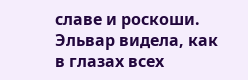славе и роскоши. Эльвар видела, как в глазах всех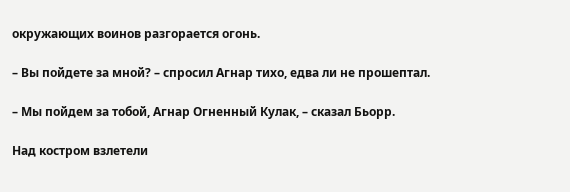окружающих воинов разгорается огонь.

– Вы пойдете за мной? – спросил Агнар тихо, едва ли не прошептал.

– Мы пойдем за тобой, Агнар Огненный Кулак, – сказал Бьорр.

Над костром взлетели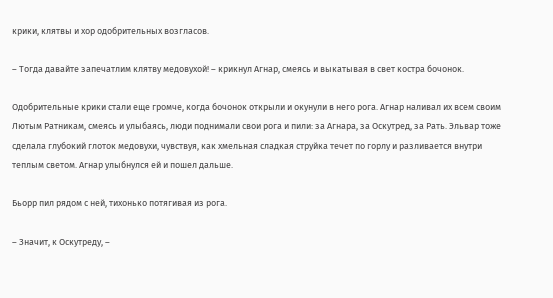крики, клятвы и хор одобрительных возгласов.

– Тогда давайте запечатлим клятву медовухой! – крикнул Агнар, смеясь и выкатывая в свет костра бочонок.

Одобрительные крики стали еще громче, когда бочонок открыли и окунули в него рога. Агнар наливал их всем своим Лютым Ратникам, смеясь и улыбаясь, люди поднимали свои рога и пили: за Агнара, за Оскутред, за Рать. Эльвар тоже сделала глубокий глоток медовухи, чувствуя, как хмельная сладкая струйка течет по горлу и разливается внутри теплым светом. Агнар улыбнулся ей и пошел дальше.

Бьорр пил рядом с ней, тихонько потягивая из рога.

– Значит, к Оскутреду, –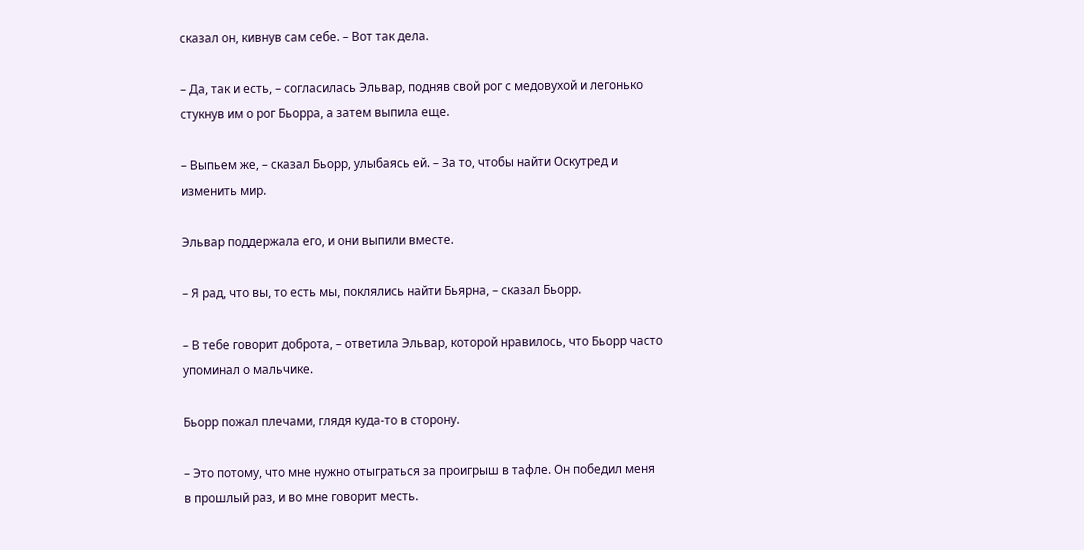сказал он, кивнув сам себе. – Вот так дела.

– Да, так и есть, – согласилась Эльвар, подняв свой рог с медовухой и легонько стукнув им о рог Бьорра, а затем выпила еще.

– Выпьем же, – сказал Бьорр, улыбаясь ей. – За то, чтобы найти Оскутред и изменить мир.

Эльвар поддержала его, и они выпили вместе.

– Я рад, что вы, то есть мы, поклялись найти Бьярна, – сказал Бьорр.

– В тебе говорит доброта, – ответила Эльвар, которой нравилось, что Бьорр часто упоминал о мальчике.

Бьорр пожал плечами, глядя куда-то в сторону.

– Это потому, что мне нужно отыграться за проигрыш в тафле. Он победил меня в прошлый раз, и во мне говорит месть.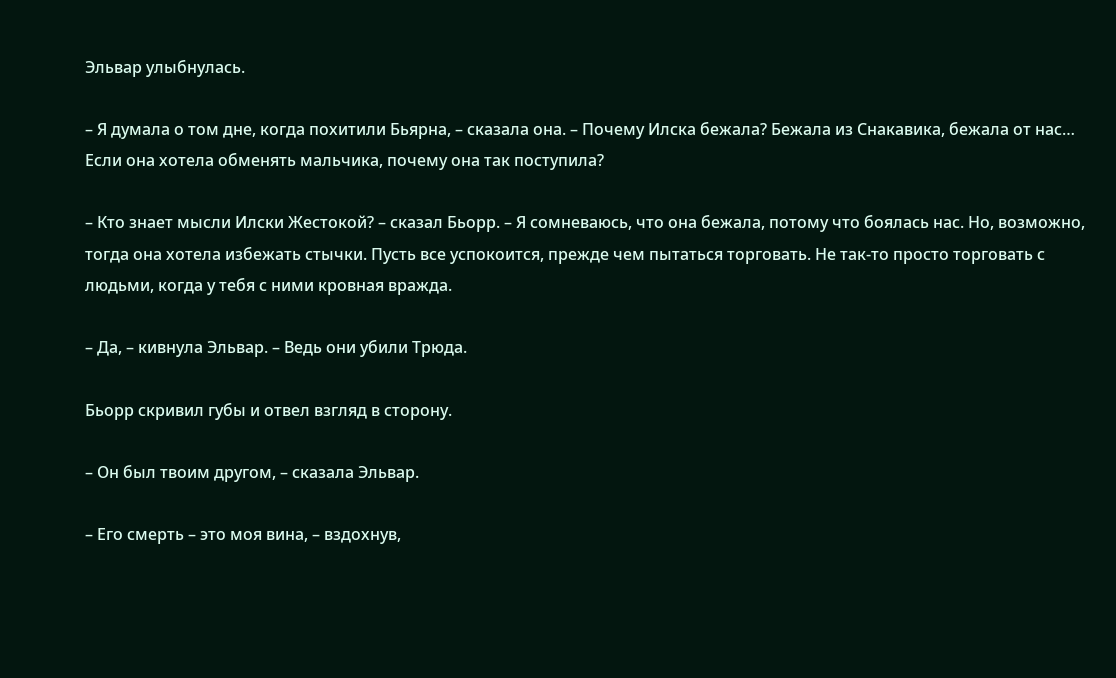Эльвар улыбнулась.

– Я думала о том дне, когда похитили Бьярна, – сказала она. – Почему Илска бежала? Бежала из Снакавика, бежала от нас… Если она хотела обменять мальчика, почему она так поступила?

– Кто знает мысли Илски Жестокой? – сказал Бьорр. – Я сомневаюсь, что она бежала, потому что боялась нас. Но, возможно, тогда она хотела избежать стычки. Пусть все успокоится, прежде чем пытаться торговать. Не так-то просто торговать с людьми, когда у тебя с ними кровная вражда.

– Да, – кивнула Эльвар. – Ведь они убили Трюда.

Бьорр скривил губы и отвел взгляд в сторону.

– Он был твоим другом, – сказала Эльвар.

– Его смерть – это моя вина, – вздохнув,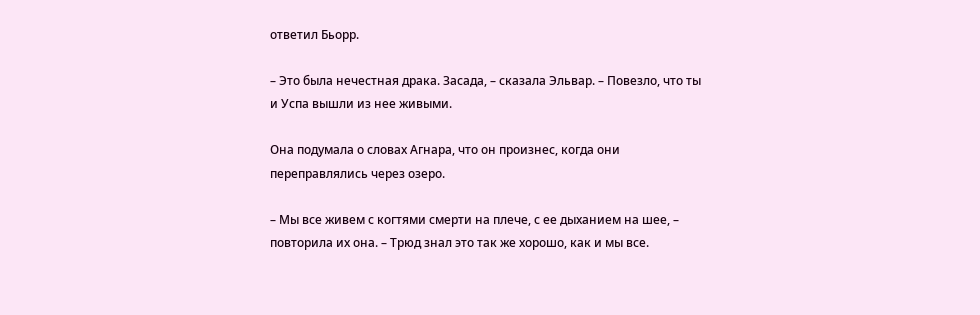ответил Бьорр.

– Это была нечестная драка. Засада, – сказала Эльвар. – Повезло, что ты и Успа вышли из нее живыми.

Она подумала о словах Агнара, что он произнес, когда они переправлялись через озеро.

– Мы все живем с когтями смерти на плече, с ее дыханием на шее, – повторила их она. – Трюд знал это так же хорошо, как и мы все.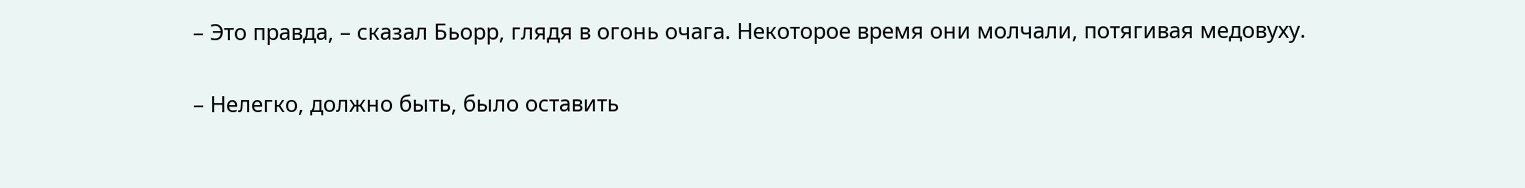– Это правда, – сказал Бьорр, глядя в огонь очага. Некоторое время они молчали, потягивая медовуху.

– Нелегко, должно быть, было оставить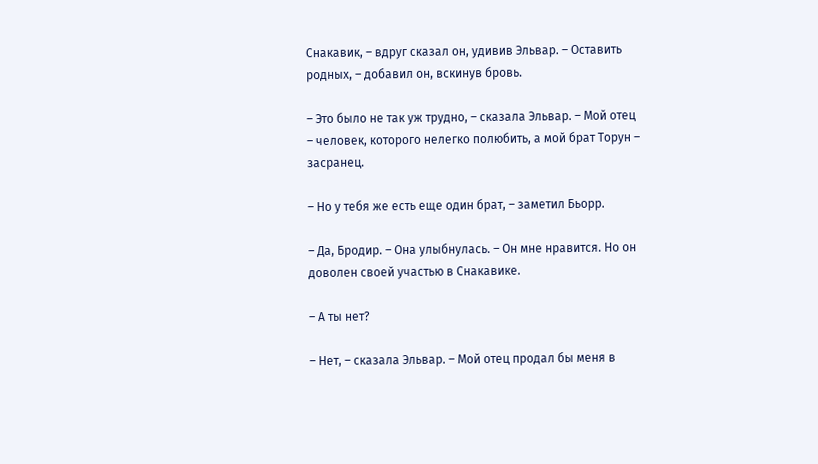Снакавик, – вдруг сказал он, удивив Эльвар. – Оставить родных, – добавил он, вскинув бровь.

– Это было не так уж трудно, – сказала Эльвар. – Мой отец – человек, которого нелегко полюбить, а мой брат Торун – засранец.

– Но у тебя же есть еще один брат, – заметил Бьорр.

– Да, Бродир. – Она улыбнулась. – Он мне нравится. Но он доволен своей участью в Снакавике.

– А ты нет?

– Нет, – сказала Эльвар. – Мой отец продал бы меня в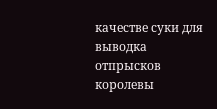качестве суки для выводка отпрысков королевы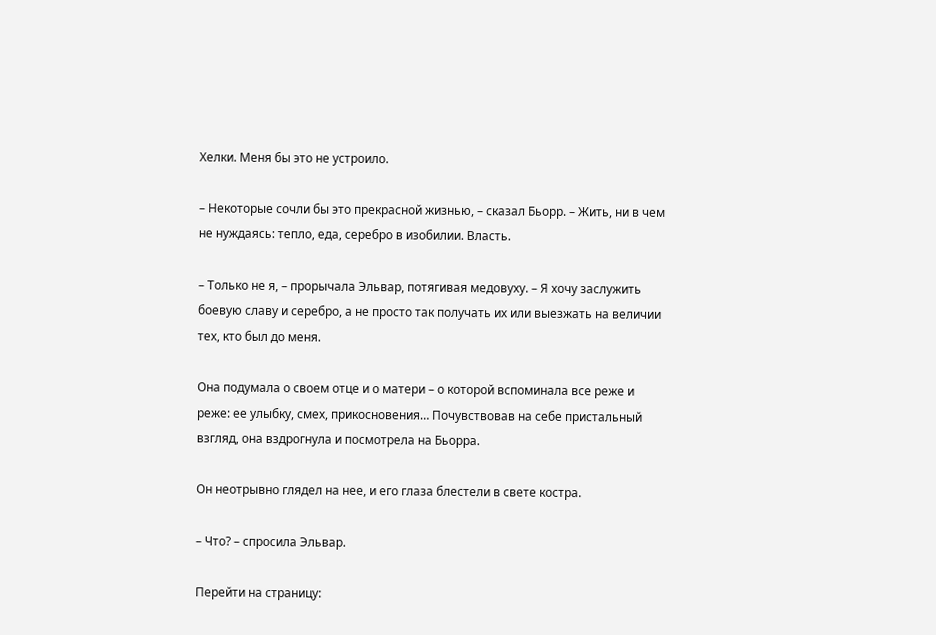Хелки. Меня бы это не устроило.

– Некоторые сочли бы это прекрасной жизнью, – сказал Бьорр. – Жить, ни в чем не нуждаясь: тепло, еда, серебро в изобилии. Власть.

– Только не я, – прорычала Эльвар, потягивая медовуху. – Я хочу заслужить боевую славу и серебро, а не просто так получать их или выезжать на величии тех, кто был до меня.

Она подумала о своем отце и о матери – о которой вспоминала все реже и реже: ее улыбку, смех, прикосновения… Почувствовав на себе пристальный взгляд, она вздрогнула и посмотрела на Бьорра.

Он неотрывно глядел на нее, и его глаза блестели в свете костра.

– Что? – спросила Эльвар.

Перейти на страницу: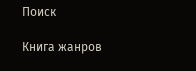Поиск

Книга жанров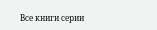Все книги серии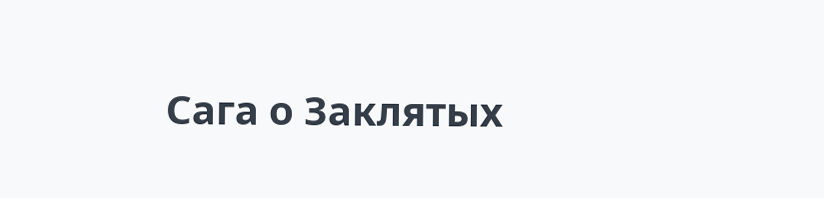Сага о Заклятых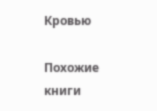Кровью

Похожие книги